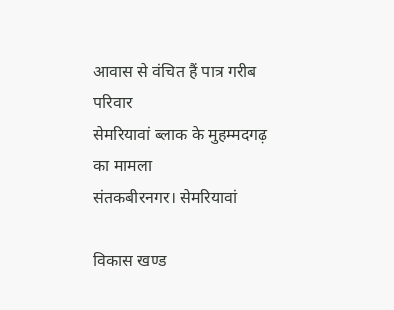आवास से वंचित हैं पात्र गरीब परिवार
सेमरियावां ब्लाक के मुहम्मदगढ़ का मामला
संतकबीरनगर। सेमरियावां

विकास खण्ड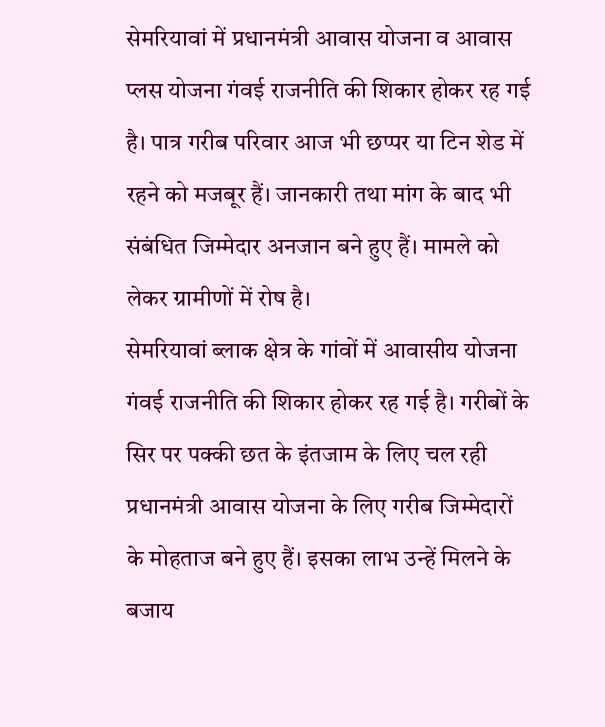सेमरियावां में प्रधानमंत्री आवास योजना व आवास प्लस योजना गंवई राजनीति की शिकार होकर रह गई है। पात्र गरीब परिवार आज भी छप्पर या टिन शेड में रहने को मजबूर हैं। जानकारी तथा मांग के बाद भी संबंधित जिम्मेदार अनजान बने हुए हैं। मामले को लेकर ग्रामीणों में रोष है।
सेमरियावां ब्लाक क्षेत्र के गांवों में आवासीय योजना गंवई राजनीति की शिकार होकर रह गई है। गरीबों के सिर पर पक्की छत के इंतजाम के लिए चल रही प्रधानमंत्री आवास योजना के लिए गरीब जिम्मेदारों के मोहताज बने हुए हैं। इसका लाभ उन्हें मिलने के बजाय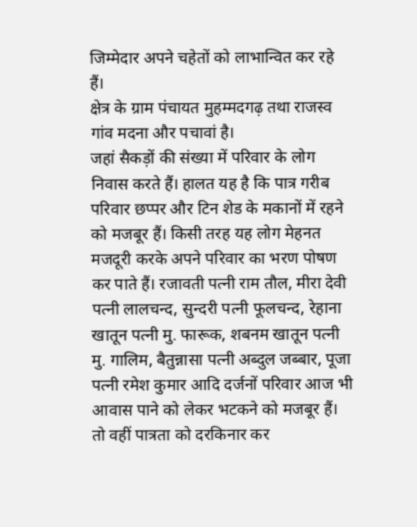जिम्मेदार अपने चहेतों को लाभान्वित कर रहे हैं।
क्षेत्र के ग्राम पंचायत मुहम्मदगढ़ तथा राजस्व गांव मदना और पचावां है।
जहां सैकड़ों की संख्या में परिवार के लोग निवास करते हैं। हालत यह है कि पात्र गरीब परिवार छप्पर और टिन शेड के मकानों में रहने को मजबूर हैं। किसी तरह यह लोग मेहनत मजदूरी करके अपने परिवार का भरण पोषण कर पाते हैं। रजावती पत्नी राम तौल, मीरा देवी पत्नी लालचन्द, सुन्दरी पत्नी फूलचन्द, रेहाना खातून पत्नी मु. फारूक, शबनम खातून पत्नी मु. गालिम, बैतुन्नासा पत्नी अब्दुल जब्बार, पूजा पत्नी रमेश कुमार आदि दर्जनों परिवार आज भी आवास पाने को लेकर भटकने को मजबूर हैं। तो वहीं पात्रता को दरकिनार कर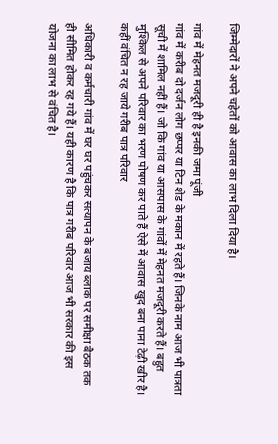जिम्मेदारों ने अपने चहेतों को आवास का लाभ दिला दिया है।

गांव में मेहनत मजदूरी ही है इनकी जमा पूंजी
गांव में करीब दो दर्जन लोग छप्पर या टिन शेड के मकान में रहते हैं। जिनके नाम आज भी पात्रता सूची में शामिल नहीं हैं। जो कि गांव या आसपास के गांवों में मेहनत मजदूरी करते हैं। बहुत मुश्किल से अपने परिवार का भरण पोषण कर पाते हैं ऐसे में आवास खुद बना पाना टेढ़ी खीर है।
कहीं वंचित न रह जाये गरीब पात्र परिवार

अधिकारी व कर्मचारी गांव में घर घर पहुंचकर सत्यापन के बजाय ब्लाक पर समीक्षा बैठक तक ही सीमित होकर रह गये हैं। यही कारण है कि पात्र गरीब परिवार आज भी सरकार की इस योजना का लाभ से वंचित है।